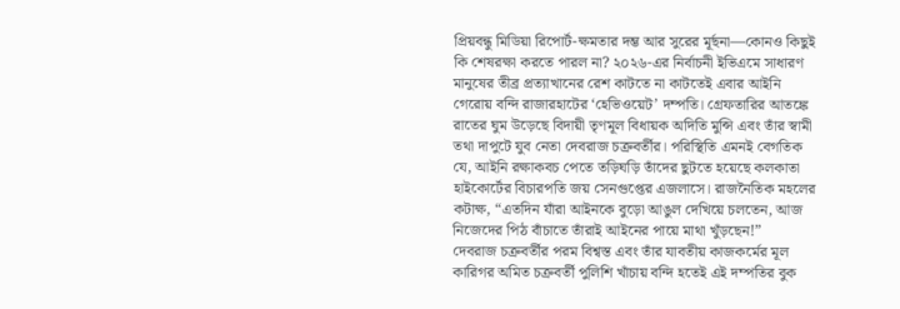প্রিয়বন্ধু মিডিয়া রিপোর্ট-ক্ষমতার দম্ভ আর সুরের মূর্ছনা—কোনও কিছুই কি শেষরক্ষা করতে পারল না? ২০২৬-এর নির্বাচনী ইভিএমে সাধারণ মানুষের তীব্র প্রত্যাখানের রেশ কাটতে না কাটতেই এবার আইনি গেরোয় বন্দি রাজারহাটের ‘হেভিওয়েট’ দম্পতি। গ্রেফতারির আতঙ্কে রাতের ঘুম উড়েছে বিদায়ী তৃণমূল বিধায়ক অদিতি মুন্সি এবং তাঁর স্বামী তথা দাপুটে যুব নেতা দেবরাজ চক্রবর্তীর। পরিস্থিতি এমনই বেগতিক যে, আইনি রক্ষাকবচ পেতে তড়িঘড়ি তাঁদের ছুটতে হয়েছে কলকাতা হাইকোর্টের বিচারপতি জয় সেনগুপ্তের এজলাসে। রাজনৈতিক মহলের কটাক্ষ, “এতদিন যাঁরা আইনকে বুড়ো আঙুল দেখিয়ে চলতেন, আজ নিজেদের পিঠ বাঁচাতে তাঁরাই আইনের পায়ে মাথা খুঁড়ছেন!”
দেবরাজ চক্রবর্তীর পরম বিশ্বস্ত এবং তাঁর যাবতীয় কাজকর্মের মূল কারিগর অমিত চক্রবর্তী পুলিশি খাঁচায় বন্দি হতেই এই দম্পতির বুক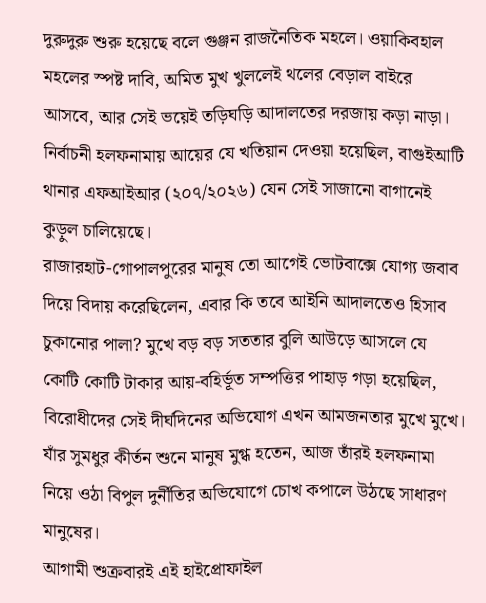দুরুদুরু শুরু হয়েছে বলে গুঞ্জন রাজনৈতিক মহলে। ওয়াকিবহাল মহলের স্পষ্ট দাবি, অমিত মুখ খুললেই থলের বেড়াল বাইরে আসবে, আর সেই ভয়েই তড়িঘড়ি আদালতের দরজায় কড়া নাড়া। নির্বাচনী হলফনামায় আয়ের যে খতিয়ান দেওয়া হয়েছিল, বাগুইআটি থানার এফআইআর (২০৭/২০২৬) যেন সেই সাজানো বাগানেই কুড়ুল চালিয়েছে।
রাজারহাট-গোপালপুরের মানুষ তো আগেই ভোটবাক্সে যোগ্য জবাব দিয়ে বিদায় করেছিলেন, এবার কি তবে আইনি আদালতেও হিসাব চুকানোর পালা? মুখে বড় বড় সততার বুলি আউড়ে আসলে যে কোটি কোটি টাকার আয়-বহির্ভূত সম্পত্তির পাহাড় গড়া হয়েছিল, বিরোধীদের সেই দীর্ঘদিনের অভিযোগ এখন আমজনতার মুখে মুখে। যাঁর সুমধুর কীর্তন শুনে মানুষ মুগ্ধ হতেন, আজ তাঁরই হলফনামা নিয়ে ওঠা বিপুল দুর্নীতির অভিযোগে চোখ কপালে উঠছে সাধারণ মানুষের।
আগামী শুক্রবারই এই হাইপ্রোফাইল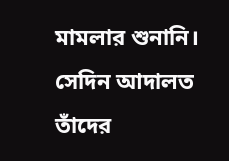মামলার শুনানি। সেদিন আদালত তাঁদের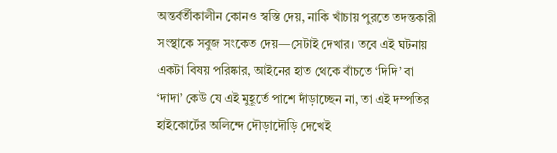অন্তর্বর্তীকালীন কোনও স্বস্তি দেয়, নাকি খাঁচায় পুরতে তদন্তকারী সংস্থাকে সবুজ সংকেত দেয়—সেটাই দেখার। তবে এই ঘটনায় একটা বিষয় পরিষ্কার, আইনের হাত থেকে বাঁচতে ‘দিদি’ বা ‘দাদা’ কেউ যে এই মুহূর্তে পাশে দাঁড়াচ্ছেন না, তা এই দম্পতির হাইকোর্টের অলিন্দে দৌড়াদৌড়ি দেখেই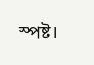স্পষ্ট।